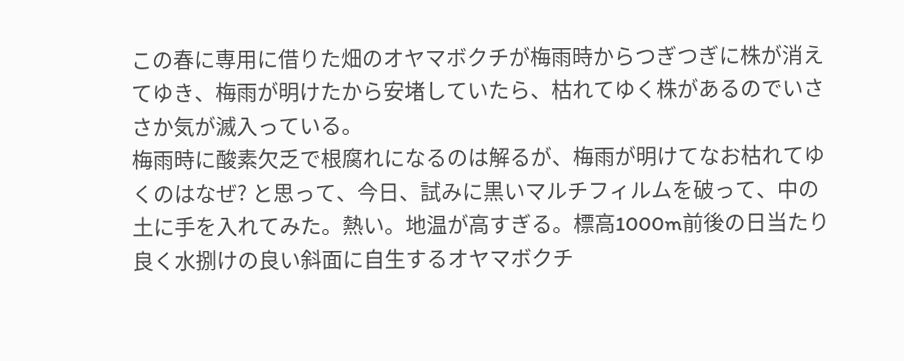この春に専用に借りた畑のオヤマボクチが梅雨時からつぎつぎに株が消えてゆき、梅雨が明けたから安堵していたら、枯れてゆく株があるのでいささか気が滅入っている。
梅雨時に酸素欠乏で根腐れになるのは解るが、梅雨が明けてなお枯れてゆくのはなぜ? と思って、今日、試みに黒いマルチフィルムを破って、中の土に手を入れてみた。熱い。地温が高すぎる。標高1000m前後の日当たり良く水捌けの良い斜面に自生するオヤマボクチ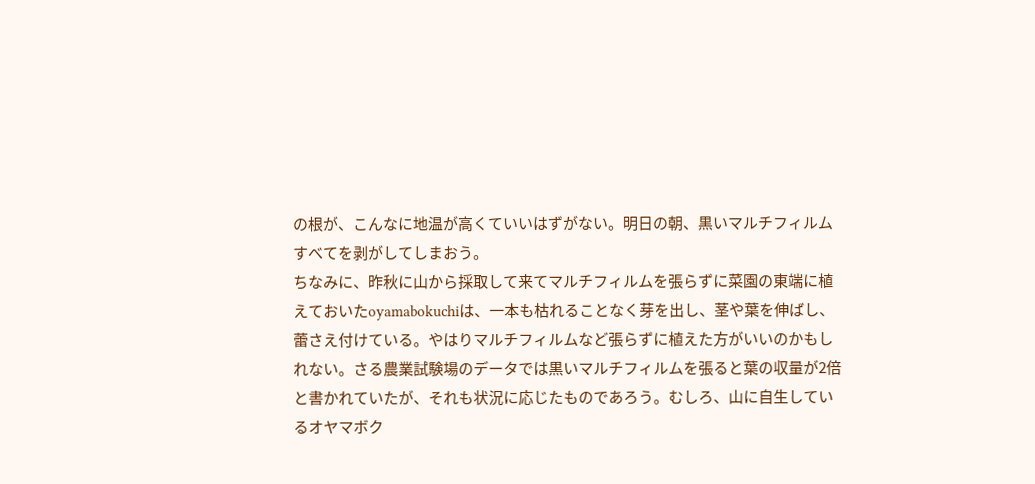の根が、こんなに地温が高くていいはずがない。明日の朝、黒いマルチフィルムすべてを剥がしてしまおう。
ちなみに、昨秋に山から採取して来てマルチフィルムを張らずに菜園の東端に植えておいたoyamabokuchiは、一本も枯れることなく芽を出し、茎や葉を伸ばし、蕾さえ付けている。やはりマルチフィルムなど張らずに植えた方がいいのかもしれない。さる農業試験場のデータでは黒いマルチフィルムを張ると葉の収量が2倍と書かれていたが、それも状況に応じたものであろう。むしろ、山に自生しているオヤマボク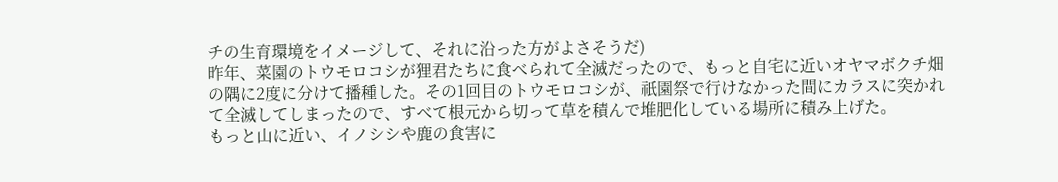チの生育環境をイメージして、それに沿った方がよさそうだ)
昨年、菜園のトウモロコシが狸君たちに食べられて全滅だったので、もっと自宅に近いオヤマボクチ畑の隅に2度に分けて播種した。その1回目のトウモロコシが、祇園祭で行けなかった間にカラスに突かれて全滅してしまったので、すべて根元から切って草を積んで堆肥化している場所に積み上げた。
もっと山に近い、イノシシや鹿の食害に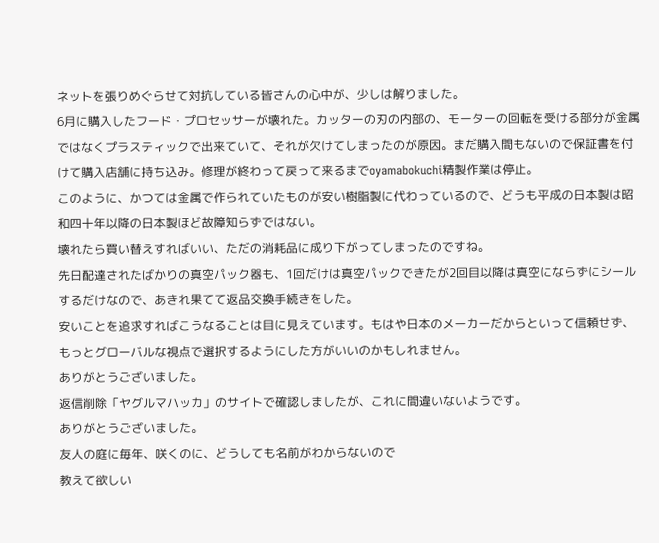ネットを張りめぐらせて対抗している皆さんの心中が、少しは解りました。
6月に購入したフード・プロセッサーが壊れた。カッターの刃の内部の、モーターの回転を受ける部分が金属ではなくプラスティックで出来ていて、それが欠けてしまったのが原因。まだ購入間もないので保証書を付けて購入店舗に持ち込み。修理が終わって戻って来るまでoyamabokuchi精製作業は停止。
このように、かつては金属で作られていたものが安い樹脂製に代わっているので、どうも平成の日本製は昭和四十年以降の日本製ほど故障知らずではない。
壊れたら買い替えすればいい、ただの消耗品に成り下がってしまったのですね。
先日配達されたばかりの真空パック器も、1回だけは真空パックできたが2回目以降は真空にならずにシールするだけなので、あきれ果てて返品交換手続きをした。
安いことを追求すればこうなることは目に見えています。もはや日本のメーカーだからといって信頼せず、もっとグローバルな視点で選択するようにした方がいいのかもしれません。
ありがとうございました。
返信削除「ヤグルマハッカ」のサイトで確認しましたが、これに間違いないようです。
ありがとうございました。
友人の庭に毎年、咲くのに、どうしても名前がわからないので
教えて欲しい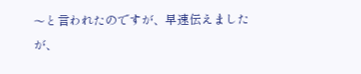〜と言われたのですが、早速伝えましたが、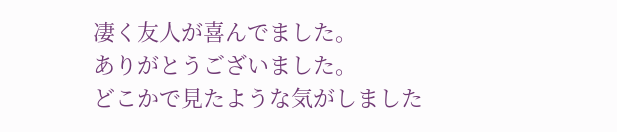凄く友人が喜んでました。
ありがとうございました。
どこかで見たような気がしました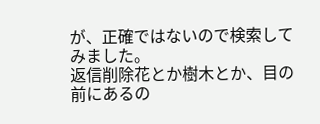が、正確ではないので検索してみました。
返信削除花とか樹木とか、目の前にあるの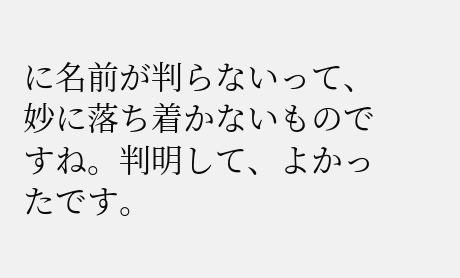に名前が判らないって、妙に落ち着かないものですね。判明して、よかったです。